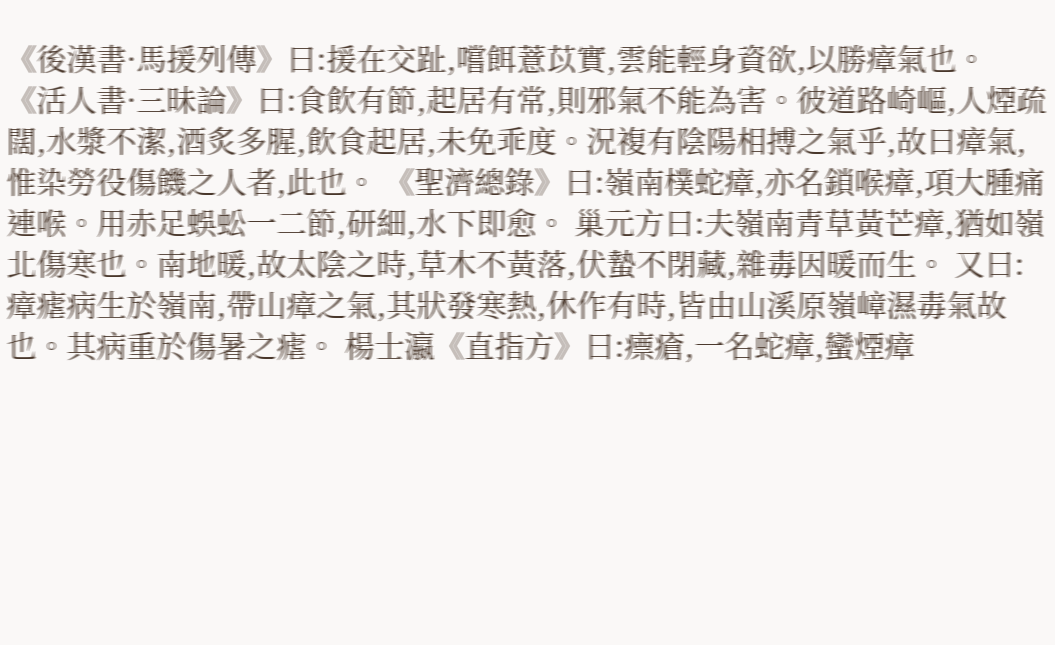《後漢書·馬援列傳》曰:援在交趾,嚐餌薏苡實,雲能輕身資欲,以勝瘴氣也。 《活人書·三昧論》曰:食飲有節,起居有常,則邪氣不能為害。彼道路崎嶇,人煙疏闊,水漿不潔,酒炙多腥,飲食起居,未免乖度。況複有陰陽相搏之氣乎,故曰瘴氣,惟染勞役傷饑之人者,此也。 《聖濟總錄》曰:嶺南樸蛇瘴,亦名鎖喉瘴,項大腫痛連喉。用赤足蜈蚣一二節,研細,水下即愈。 巢元方曰:夫嶺南青草黃芒瘴,猶如嶺北傷寒也。南地暖,故太陰之時,草木不黃落,伏蟄不閉藏,雜毒因暖而生。 又曰:瘴瘧病生於嶺南,帶山瘴之氣,其狀發寒熱,休作有時,皆由山溪原嶺嶂濕毒氣故也。其病重於傷暑之瘧。 楊士瀛《直指方》曰:瘭瘡,一名蛇瘴,蠻煙瘴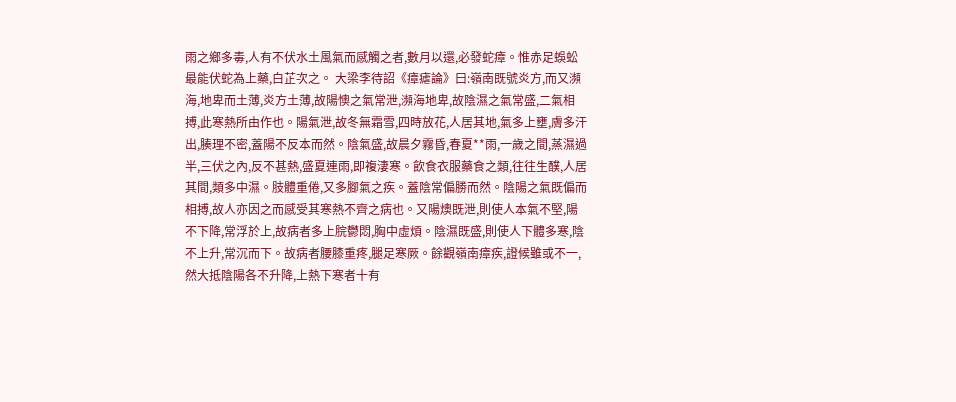雨之鄉多毒,人有不伏水土風氣而感觸之者,數月以還,必發蛇瘴。惟赤足蜈蚣最能伏蛇為上藥,白芷次之。 大梁李待詔《瘴瘧論》曰:嶺南既號炎方,而又瀕海,地卑而土薄,炎方土薄,故陽懊之氣常泄,瀕海地卑,故陰濕之氣常盛,二氣相搏,此寒熱所由作也。陽氣泄,故冬無霜雪,四時放花,人居其地,氣多上壅,膚多汗出,腠理不密,蓋陽不反本而然。陰氣盛,故晨夕霧昏,春夏**雨,一歲之間,蒸濕過半,三伏之內,反不甚熱,盛夏連雨,即複淒寒。飲食衣服藥食之類,往往生醭,人居其間,類多中濕。肢體重倦,又多腳氣之疾。蓋陰常偏勝而然。陰陽之氣既偏而相搏,故人亦因之而感受其寒熱不齊之病也。又陽燠既泄,則使人本氣不堅,陽不下降,常浮於上,故病者多上脘鬱悶,胸中虛煩。陰濕既盛,則使人下體多寒,陰不上升,常沉而下。故病者腰膝重疼,腿足寒厥。餘觀嶺南瘴疾,證候雖或不一,然大抵陰陽各不升降,上熱下寒者十有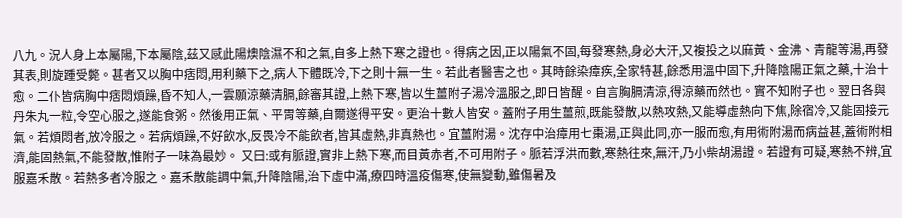八九。況人身上本屬陽,下本屬陰,茲又感此陽燠陰濕不和之氣,自多上熱下寒之證也。得病之因,正以陽氣不固,每發寒熱,身必大汗,又複投之以麻黃、金沸、青龍等湯,再發其表,則旋踵受斃。甚者又以胸中痞悶,用利藥下之,病人下體既冷,下之則十無一生。若此者醫害之也。其時餘染瘴疾,全家特甚,餘悉用溫中固下,升降陰陽正氣之藥,十治十愈。二仆皆病胸中痞悶煩躁,昏不知人,一雲願涼藥清膈,餘審其證,上熱下寒,皆以生薑附子湯冷溫服之,即日皆醒。自言胸膈清涼,得涼藥而然也。實不知附子也。翌日各與丹朱丸一粒,令空心服之,遂能食粥。然後用正氣、平胃等藥,自爾遂得平安。更治十數人皆安。蓋附子用生薑煎,既能發散,以熱攻熱,又能導虛熱向下焦,除宿冷,又能固接元氣。若煩悶者,放冷服之。若病煩躁,不好飲水,反畏冷不能飲者,皆其虛熱,非真熱也。宜薑附湯。沈存中治瘴用七棗湯,正與此同,亦一服而愈,有用術附湯而病益甚,蓋術附相濟,能固熱氣,不能發散,惟附子一味為最妙。 又曰:或有脈證,實非上熱下寒,而目黃赤者,不可用附子。脈若浮洪而數,寒熱往來,無汗,乃小柴胡湯證。若證有可疑,寒熱不辨,宜服嘉禾散。若熱多者冷服之。嘉禾散能調中氣,升降陰陽,治下虛中滿,療四時溫疫傷寒,使無變動,雖傷暑及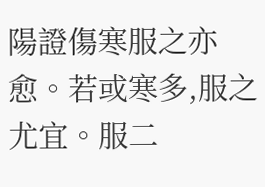陽證傷寒服之亦愈。若或寒多,服之尤宜。服二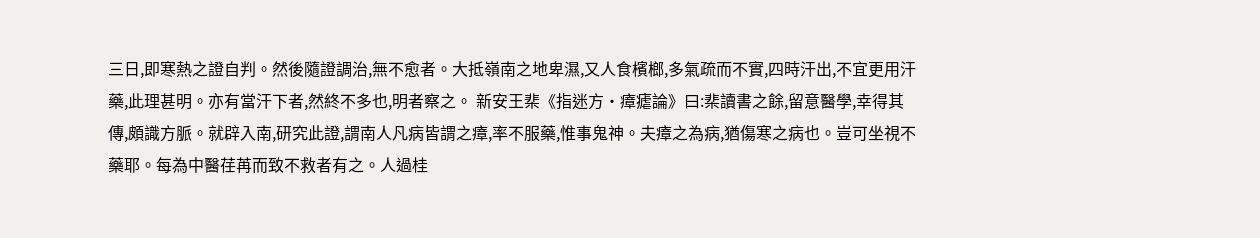三日,即寒熱之證自判。然後隨證調治,無不愈者。大抵嶺南之地卑濕,又人食檳榔,多氣疏而不實,四時汗出,不宜更用汗藥,此理甚明。亦有當汗下者,然終不多也,明者察之。 新安王棐《指迷方·瘴瘧論》曰:棐讀書之餘,留意醫學,幸得其傳,頗識方脈。就辟入南,研究此證,謂南人凡病皆謂之瘴,率不服藥,惟事鬼神。夫瘴之為病,猶傷寒之病也。豈可坐視不藥耶。每為中醫荏苒而致不救者有之。人過桂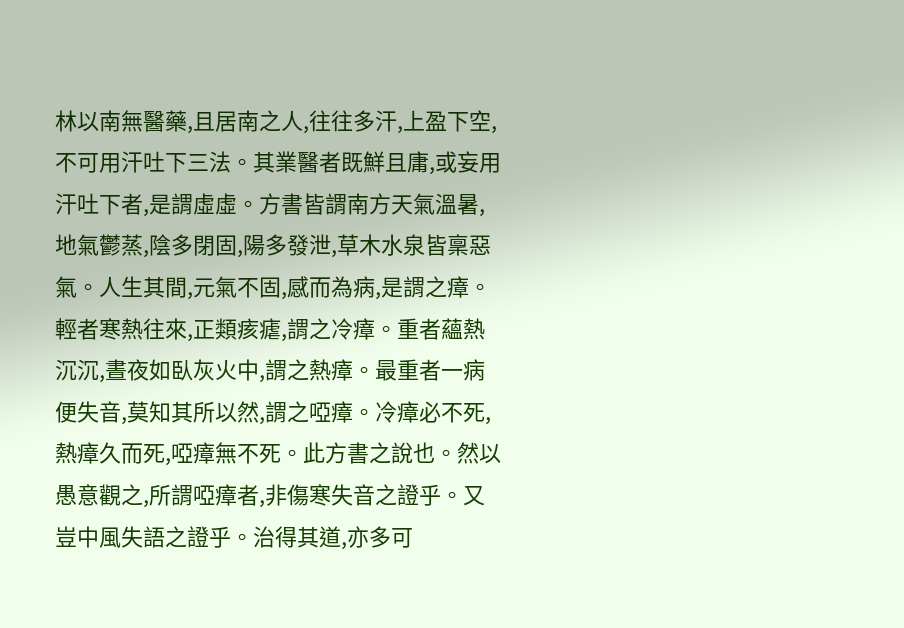林以南無醫藥,且居南之人,往往多汗,上盈下空,不可用汗吐下三法。其業醫者既鮮且庸,或妄用汗吐下者,是謂虛虛。方書皆謂南方天氣溫暑,地氣鬱蒸,陰多閉固,陽多發泄,草木水泉皆稟惡氣。人生其間,元氣不固,感而為病,是謂之瘴。輕者寒熱往來,正類痎瘧,謂之冷瘴。重者蘊熱沉沉,晝夜如臥灰火中,謂之熱瘴。最重者一病便失音,莫知其所以然,謂之啞瘴。冷瘴必不死,熱瘴久而死,啞瘴無不死。此方書之說也。然以愚意觀之,所謂啞瘴者,非傷寒失音之證乎。又豈中風失語之證乎。治得其道,亦多可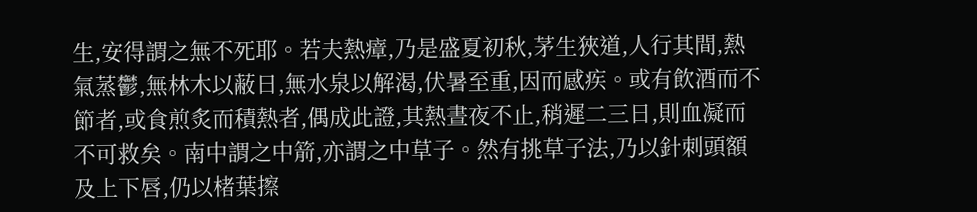生,安得謂之無不死耶。若夫熱瘴,乃是盛夏初秋,茅生狹道,人行其間,熱氣蒸鬱,無林木以蔽日,無水泉以解渴,伏暑至重,因而感疾。或有飲酒而不節者,或食煎炙而積熱者,偶成此證,其熱晝夜不止,稍遲二三日,則血凝而不可救矣。南中謂之中箭,亦謂之中草子。然有挑草子法,乃以針刺頭額及上下唇,仍以楮葉擦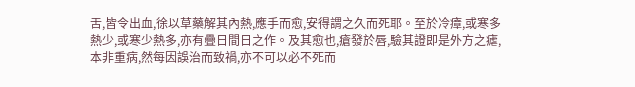舌,皆令出血,徐以草藥解其內熱,應手而愈,安得謂之久而死耶。至於冷瘴,或寒多熱少,或寒少熱多,亦有疊日間日之作。及其愈也,瘡發於唇,驗其證即是外方之瘧,本非重病,然每因誤治而致禍,亦不可以必不死而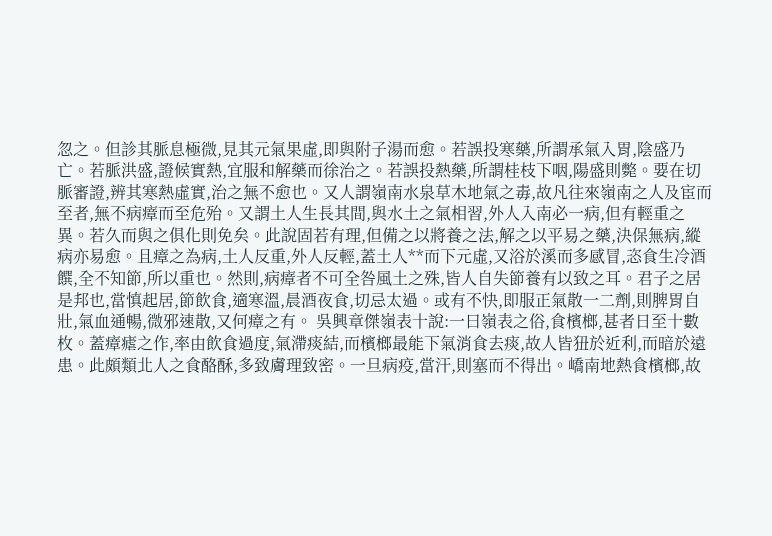忽之。但診其脈息極微,見其元氣果虛,即與附子湯而愈。若誤投寒藥,所謂承氣入胃,陰盛乃亡。若脈洪盛,證候實熱,宜服和解藥而徐治之。若誤投熱藥,所謂桂枝下咽,陽盛則斃。要在切脈審證,辨其寒熱虛實,治之無不愈也。又人謂嶺南水泉草木地氣之毒,故凡往來嶺南之人及宦而至者,無不病瘴而至危殆。又謂土人生長其間,與水土之氣相習,外人入南必一病,但有輕重之異。若久而與之俱化則免矣。此說固若有理,但備之以將養之法,解之以平易之藥,決保無病,縱病亦易愈。且瘴之為病,土人反重,外人反輕,蓋土人**而下元虛,又浴於溪而多感冒,恣食生冷酒饌,全不知節,所以重也。然則,病瘴者不可全咎風土之殊,皆人自失節養有以致之耳。君子之居是邦也,當慎起居,節飲食,適寒溫,晨酒夜食,切忌太過。或有不快,即服正氣散一二劑,則脾胃自壯,氣血通暢,微邪速散,又何瘴之有。 吳興章傑嶺表十說:一曰嶺表之俗,食檳榔,甚者日至十數枚。蓋瘴瘧之作,率由飲食過度,氣滯痰結,而檳榔最能下氣消食去痰,故人皆狃於近利,而暗於遠患。此頗類北人之食酪酥,多致膚理致密。一旦病疫,當汗,則塞而不得出。嶠南地熱食檳榔,故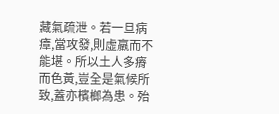藏氣疏泄。若一旦病瘴,當攻發,則虛羸而不能堪。所以土人多瘠而色黃,豈全是氣候所致,蓋亦檳榔為患。殆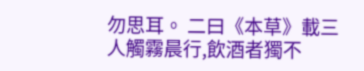勿思耳。 二曰《本草》載三人觸霧晨行,飲酒者獨不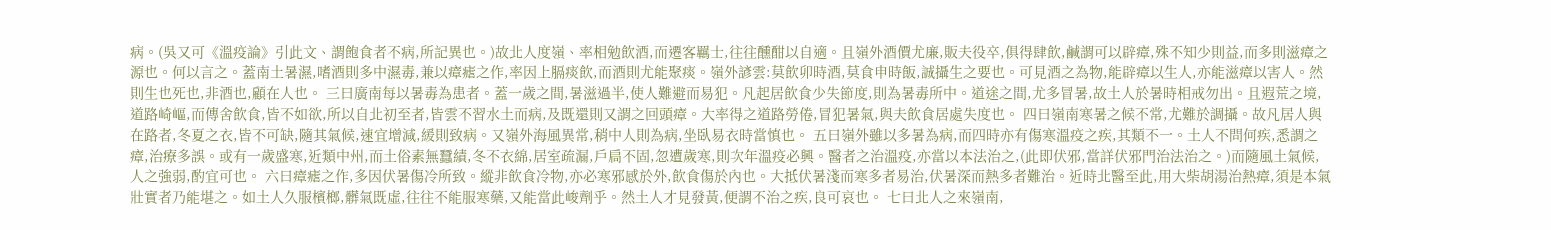病。(吳又可《溫疫論》引此文、謂飽食者不病,所記異也。)故北人度嶺、率相勉飲酒,而遷客羈士,往往醺酣以自適。且嶺外酒價尤廉,販夫役卒,俱得肆飲,鹹謂可以辟瘴,殊不知少則益,而多則滋瘴之源也。何以言之。蓋南土暑濕,嗜酒則多中濕毒,兼以瘴瘧之作,率因上膈痰飲,而酒則尤能聚痰。嶺外諺雲:莫飲卯時酒,莫食申時飯,誠攝生之要也。可見酒之為物,能辟瘴以生人,亦能滋瘴以害人。然則生也死也,非酒也,顧在人也。 三曰廣南每以暑毒為患者。蓋一歲之間,暑滋過半,使人難避而易犯。凡起居飲食少失節度,則為暑毒所中。道途之間,尤多冒暑,故土人於暑時相戒勿出。且遐荒之境,道路崎嶇,而傳舍飲食,皆不如欲,所以自北初至者,皆雲不習水土而病,及既還則又謂之回頭瘴。大率得之道路勞倦,冒犯暑氣,與夫飲食居處失度也。 四曰嶺南寒暑之候不常,尤難於調攝。故凡居人與在路者,冬夏之衣,皆不可缺,隨其氣候,速宜增減,緩則致病。又嶺外海風異常,稍中人則為病,坐臥易衣時當慎也。 五曰嶺外雖以多暑為病,而四時亦有傷寒溫疫之疾,其類不一。土人不問何疾,悉謂之瘴,治療多誤。或有一歲盛寒,近類中州,而土俗素無蠶績,冬不衣綿,居室疏漏,戶扃不固,忽遭歲寒,則次年溫疫必興。醫者之治溫疫,亦當以本法治之,(此即伏邪,當詳伏邪門治法治之。)而隨風土氣候,人之強弱,酌宜可也。 六曰瘴瘧之作,多因伏暑傷冷所致。縱非飲食冷物,亦必寒邪感於外,飲食傷於內也。大抵伏暑淺而寒多者易治,伏暑深而熱多者難治。近時北醫至此,用大柴胡湯治熱瘴,須是本氣壯實者乃能堪之。如土人久服檳榔,髒氣既虛,往往不能服寒藥,又能當此峻劑乎。然土人才見發黃,便謂不治之疾,良可哀也。 七曰北人之來嶺南,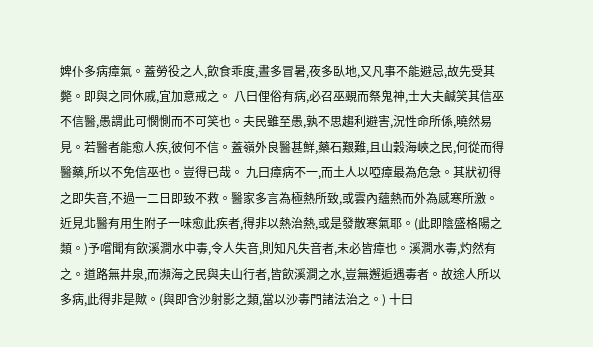婢仆多病瘴氣。蓋勞役之人,飲食乖度,晝多冒暑,夜多臥地,又凡事不能避忌,故先受其斃。即與之同休戚,宜加意戒之。 八曰俚俗有病,必召巫覡而祭鬼神,士大夫鹹笑其信巫不信醫,愚謂此可憫惻而不可笑也。夫民雖至愚,孰不思趨利避害,況性命所係,曉然易見。若醫者能愈人疾,彼何不信。蓋嶺外良醫甚鮮,藥石艱難,且山穀海峽之民,何從而得醫藥,所以不免信巫也。豈得已哉。 九曰瘴病不一,而土人以啞瘴最為危急。其狀初得之即失音,不過一二日即致不救。醫家多言為極熱所致,或雲內蘊熱而外為感寒所激。近見北醫有用生附子一味愈此疾者,得非以熱治熱,或是發散寒氣耶。(此即陰盛格陽之類。)予嚐聞有飲溪澗水中毒,令人失音,則知凡失音者,未必皆瘴也。溪澗水毒,灼然有之。道路無井泉,而瀕海之民與夫山行者,皆飲溪澗之水,豈無邂逅遇毒者。故途人所以多病,此得非是歟。(與即含沙射影之類,當以沙毒門諸法治之。) 十曰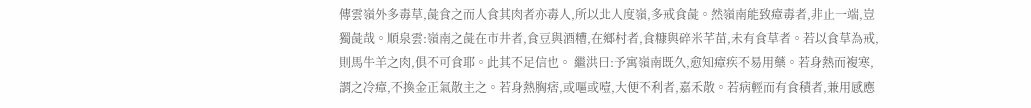傳雲嶺外多毒草,彘食之而人食其肉者亦毒人,所以北人度嶺,多戒食彘。然嶺南能致瘴毒者,非止一端,豈獨彘哉。順泉雲:嶺南之彘在市井者,食豆與酒糟,在鄉村者,食糠與碎米芊苗,未有食草者。若以食草為戒,則馬牛羊之肉,俱不可食耶。此其不足信也。 繼洪曰:予寓嶺南既久,愈知瘴疾不易用藥。若身熱而複寒,謂之冷瘴,不換金正氣散主之。若身熱胸痞,或嘔或噎,大便不利者,嘉禾散。若病輕而有食積者,兼用感應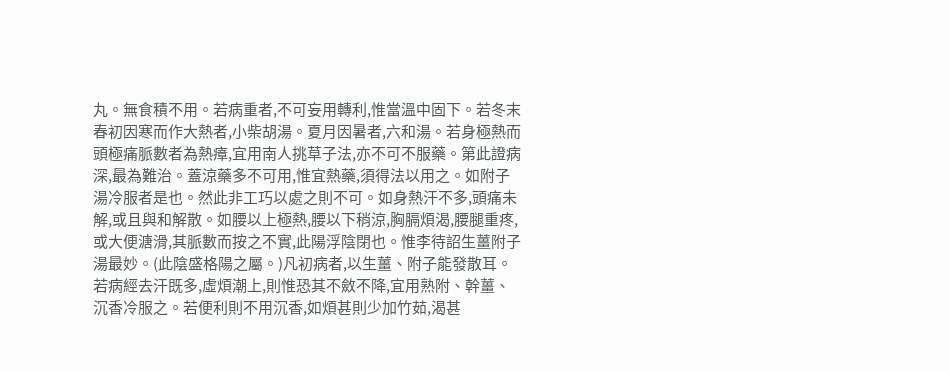丸。無食積不用。若病重者,不可妄用轉利,惟當溫中固下。若冬末春初因寒而作大熱者,小柴胡湯。夏月因暑者,六和湯。若身極熱而頭極痛脈數者為熱瘴,宜用南人挑草子法,亦不可不服藥。第此證病深,最為難治。蓋涼藥多不可用,惟宜熱藥,須得法以用之。如附子湯冷服者是也。然此非工巧以處之則不可。如身熱汗不多,頭痛未解,或且與和解散。如腰以上極熱,腰以下稍涼,胸膈煩渴,腰腿重疼,或大便溏滑,其脈數而按之不實,此陽浮陰閉也。惟李待詔生薑附子湯最妙。(此陰盛格陽之屬。)凡初病者,以生薑、附子能發散耳。若病經去汗既多,虛煩潮上,則惟恐其不斂不降,宜用熟附、幹薑、沉香冷服之。若便利則不用沉香,如煩甚則少加竹茹,渴甚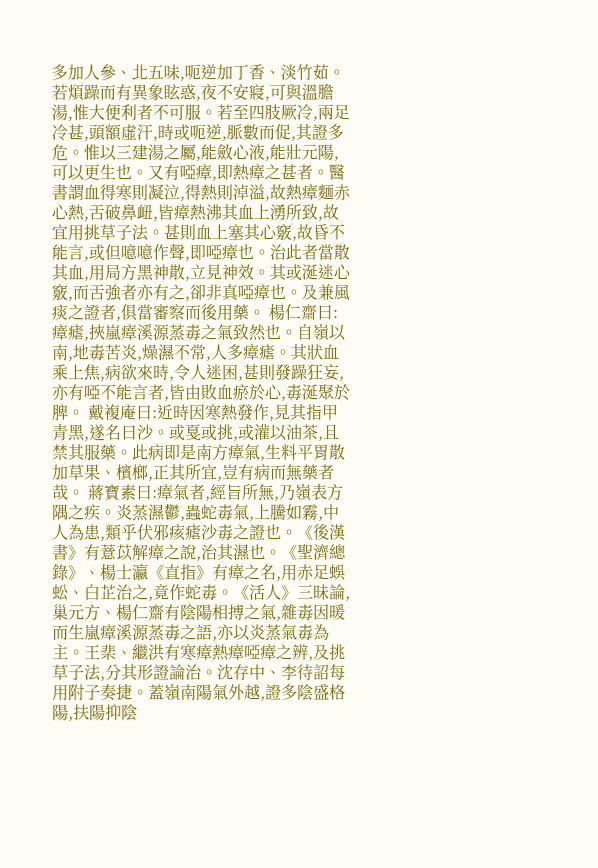多加人參、北五味,呃逆加丁香、淡竹茹。若煩躁而有異象眩惑,夜不安寢,可與溫膽湯,惟大便利者不可服。若至四肢厥冷,兩足冷甚,頭額虛汗,時或呃逆,脈數而促,其證多危。惟以三建湯之屬,能斂心液,能壯元陽,可以更生也。又有啞瘴,即熱瘴之甚者。醫書謂血得寒則凝泣,得熱則淖溢,故熱瘴麵赤心熱,舌破鼻衄,皆瘴熱沸其血上湧所致,故宜用挑草子法。甚則血上塞其心竅,故昏不能言,或但噫噫作聲,即啞瘴也。治此者當散其血,用局方黑神散,立見神效。其或涎迷心竅,而舌強者亦有之,卻非真啞瘴也。及兼風痰之證者,俱當審察而後用藥。 楊仁齋曰:瘴瘧,挾嵐瘴溪源蒸毒之氣致然也。自嶺以南,地毒苦炎,燥濕不常,人多瘴瘧。其狀血乘上焦,病欲來時,令人迷困,甚則發躁狂妄,亦有啞不能言者,皆由敗血瘀於心,毒涎聚於脾。 戴複庵曰:近時因寒熱發作,見其指甲青黑,遂名曰沙。或戛或挑,或灌以油茶,且禁其服藥。此病即是南方瘴氣,生料平胃散加草果、檳榔,正其所宜,豈有病而無藥者哉。 蔣寶素曰:瘴氣者,經旨所無,乃嶺表方隅之疾。炎蒸濕鬱,蟲蛇毒氣,上騰如霧,中人為患,類乎伏邪痎瘧沙毒之證也。《後漢書》有薏苡解瘴之說,治其濕也。《聖濟總錄》、楊士瀛《直指》有瘴之名,用赤足蜈蚣、白芷治之,竟作蛇毒。《活人》三昧論,巢元方、楊仁齋有陰陽相搏之氣,雜毒因暖而生嵐瘴溪源蒸毒之語,亦以炎蒸氣毒為主。王棐、繼洪有寒瘴熱瘴啞瘴之辨,及挑草子法,分其形證論治。沈存中、李待詔每用附子奏捷。蓋嶺南陽氣外越,證多陰盛格陽,扶陽抑陰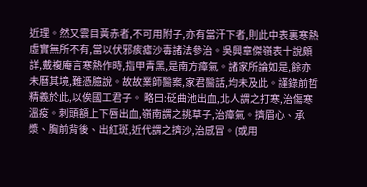近理。然又雲目黃赤者,不可用附子,亦有當汗下者,則此中表裏寒熱虛實無所不有,當以伏邪痎瘧沙毒諸法參治。吳興章傑嶺表十說頗詳,戴複庵言寒熱作時,指甲青黑,是南方瘴氣。諸家所論如是,餘亦未曆其境,難憑臆說。故故業師醫案,家君醫話,均未及此。謹錄前哲精義於此,以俟國工君子。 略曰:砭曲池出血,北人謂之打寒,治傷寒溫疫。刺頭額上下唇出血,嶺南謂之挑草子,治瘴氣。擠眉心、承漿、胸前背後、出紅斑,近代謂之擠沙,治感冒。(或用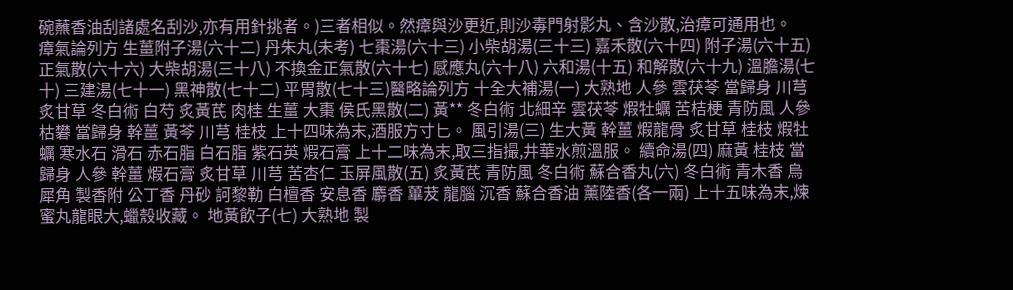碗蘸香油刮諸處名刮沙,亦有用針挑者。)三者相似。然瘴與沙更近,則沙毒門射影丸、含沙散,治瘴可通用也。
瘴氣論列方 生薑附子湯(六十二) 丹朱丸(未考) 七棗湯(六十三) 小柴胡湯(三十三) 嘉禾散(六十四) 附子湯(六十五) 正氣散(六十六) 大柴胡湯(三十八) 不換金正氣散(六十七) 感應丸(六十八) 六和湯(十五) 和解散(六十九) 溫膽湯(七十) 三建湯(七十一) 黑神散(七十二) 平胃散(七十三)醫略論列方 十全大補湯(一) 大熟地 人參 雲茯苓 當歸身 川芎 炙甘草 冬白術 白芍 炙黃芪 肉桂 生薑 大棗 侯氏黑散(二) 黃** 冬白術 北細辛 雲茯苓 煆牡蠣 苦桔梗 青防風 人參 枯礬 當歸身 幹薑 黃芩 川芎 桂枝 上十四味為末,酒服方寸匕。 風引湯(三) 生大黃 幹薑 煆龍骨 炙甘草 桂枝 煆牡蠣 寒水石 滑石 赤石脂 白石脂 紫石英 煆石膏 上十二味為末,取三指撮,井華水煎溫服。 續命湯(四) 麻黃 桂枝 當歸身 人參 幹薑 煆石膏 炙甘草 川芎 苦杏仁 玉屏風散(五) 炙黃芪 青防風 冬白術 蘇合香丸(六) 冬白術 青木香 烏犀角 製香附 公丁香 丹砂 訶黎勒 白檀香 安息香 麝香 蓽茇 龍腦 沉香 蘇合香油 薰陸香(各一兩) 上十五味為末,煉蜜丸龍眼大,蠟殼收藏。 地黃飲子(七) 大熟地 製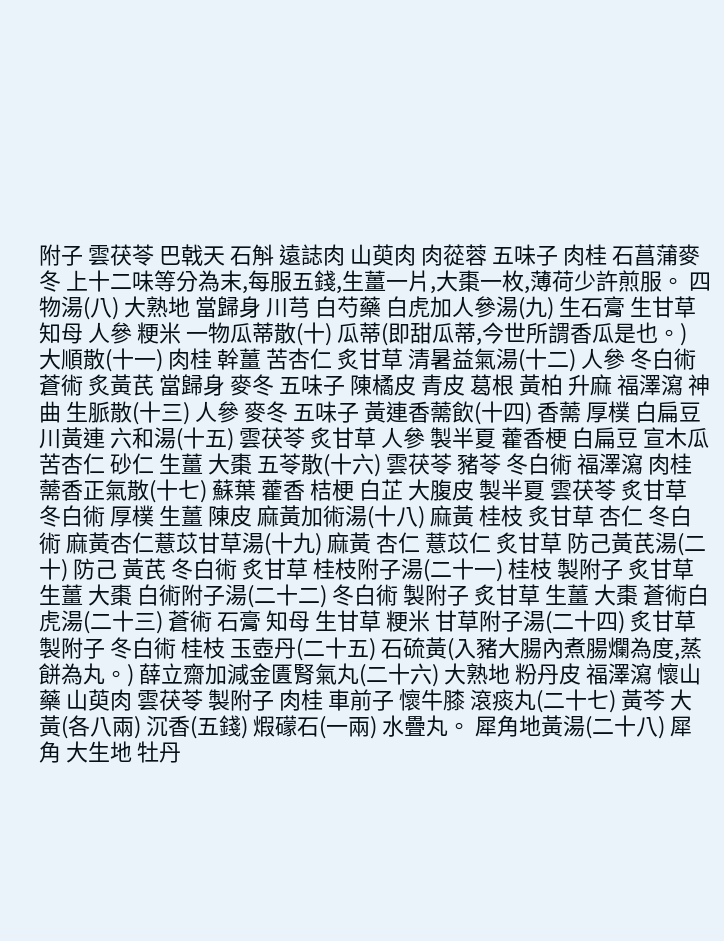附子 雲茯苓 巴戟天 石斛 遠誌肉 山萸肉 肉蓯蓉 五味子 肉桂 石菖蒲麥冬 上十二味等分為末,每服五錢,生薑一片,大棗一枚,薄荷少許煎服。 四物湯(八) 大熟地 當歸身 川芎 白芍藥 白虎加人參湯(九) 生石膏 生甘草 知母 人參 粳米 一物瓜蒂散(十) 瓜蒂(即甜瓜蒂,今世所謂香瓜是也。) 大順散(十一) 肉桂 幹薑 苦杏仁 炙甘草 清暑益氣湯(十二) 人參 冬白術 蒼術 炙黃芪 當歸身 麥冬 五味子 陳橘皮 青皮 葛根 黃柏 升麻 福澤瀉 神曲 生脈散(十三) 人參 麥冬 五味子 黃連香薷飲(十四) 香薷 厚樸 白扁豆 川黃連 六和湯(十五) 雲茯苓 炙甘草 人參 製半夏 藿香梗 白扁豆 宣木瓜 苦杏仁 砂仁 生薑 大棗 五苓散(十六) 雲茯苓 豬苓 冬白術 福澤瀉 肉桂 薷香正氣散(十七) 蘇葉 藿香 桔梗 白芷 大腹皮 製半夏 雲茯苓 炙甘草 冬白術 厚樸 生薑 陳皮 麻黃加術湯(十八) 麻黃 桂枝 炙甘草 杏仁 冬白術 麻黃杏仁薏苡甘草湯(十九) 麻黃 杏仁 薏苡仁 炙甘草 防己黃芪湯(二十) 防己 黃芪 冬白術 炙甘草 桂枝附子湯(二十一) 桂枝 製附子 炙甘草 生薑 大棗 白術附子湯(二十二) 冬白術 製附子 炙甘草 生薑 大棗 蒼術白虎湯(二十三) 蒼術 石膏 知母 生甘草 粳米 甘草附子湯(二十四) 炙甘草 製附子 冬白術 桂枝 玉壺丹(二十五) 石硫黃(入豬大腸內煮腸爛為度,蒸餅為丸。) 薛立齋加減金匱腎氣丸(二十六) 大熟地 粉丹皮 福澤瀉 懷山藥 山萸肉 雲茯苓 製附子 肉桂 車前子 懷牛膝 滾痰丸(二十七) 黃芩 大黃(各八兩) 沉香(五錢) 煆礞石(一兩) 水疊丸。 犀角地黃湯(二十八) 犀角 大生地 牡丹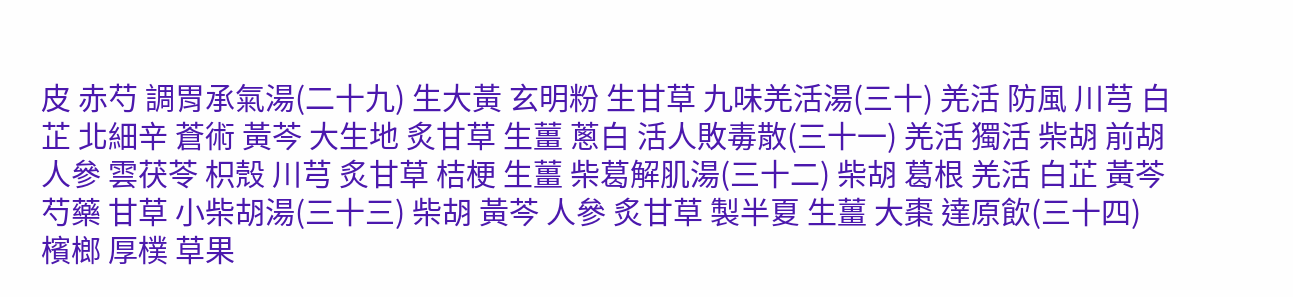皮 赤芍 調胃承氣湯(二十九) 生大黃 玄明粉 生甘草 九味羌活湯(三十) 羌活 防風 川芎 白芷 北細辛 蒼術 黃芩 大生地 炙甘草 生薑 蔥白 活人敗毒散(三十一) 羌活 獨活 柴胡 前胡 人參 雲茯苓 枳殼 川芎 炙甘草 桔梗 生薑 柴葛解肌湯(三十二) 柴胡 葛根 羌活 白芷 黃芩 芍藥 甘草 小柴胡湯(三十三) 柴胡 黃芩 人參 炙甘草 製半夏 生薑 大棗 達原飲(三十四) 檳榔 厚樸 草果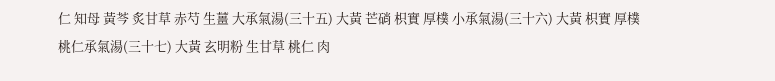仁 知母 黃芩 炙甘草 赤芍 生薑 大承氣湯(三十五) 大黃 芒硝 枳實 厚樸 小承氣湯(三十六) 大黃 枳實 厚樸 桃仁承氣湯(三十七) 大黃 玄明粉 生甘草 桃仁 肉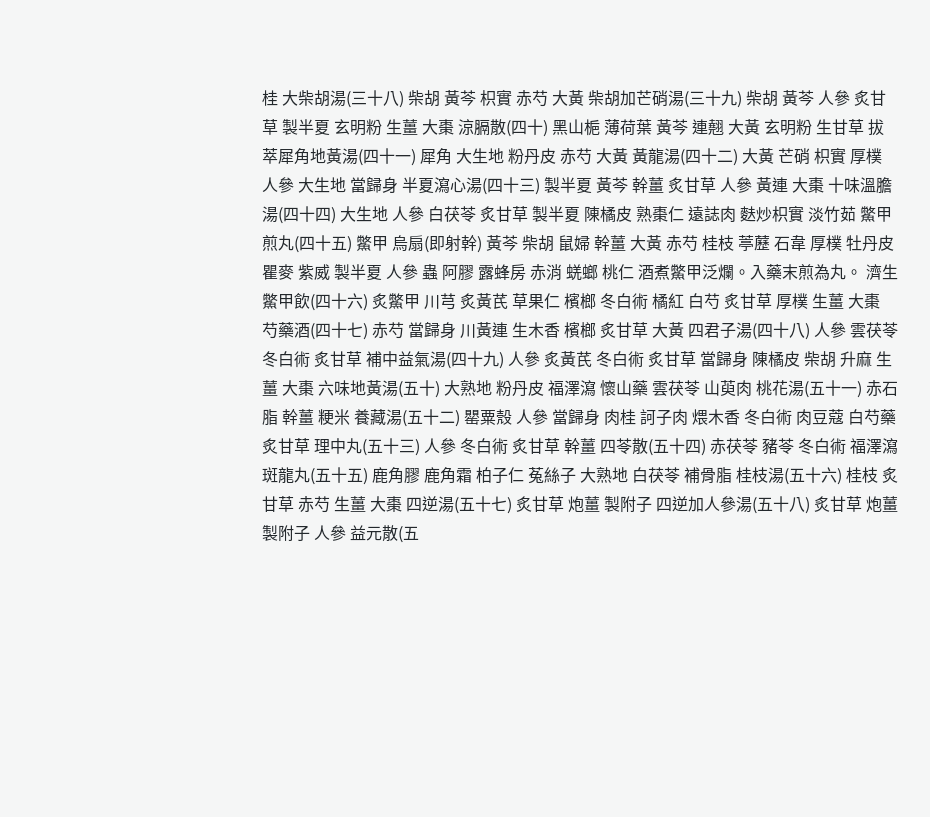桂 大柴胡湯(三十八) 柴胡 黃芩 枳實 赤芍 大黃 柴胡加芒硝湯(三十九) 柴胡 黃芩 人參 炙甘草 製半夏 玄明粉 生薑 大棗 涼膈散(四十) 黑山梔 薄荷葉 黃芩 連翹 大黃 玄明粉 生甘草 拔萃犀角地黃湯(四十一) 犀角 大生地 粉丹皮 赤芍 大黃 黃龍湯(四十二) 大黃 芒硝 枳實 厚樸 人參 大生地 當歸身 半夏瀉心湯(四十三) 製半夏 黃芩 幹薑 炙甘草 人參 黃連 大棗 十味溫膽湯(四十四) 大生地 人參 白茯苓 炙甘草 製半夏 陳橘皮 熟棗仁 遠誌肉 麩炒枳實 淡竹茹 鱉甲煎丸(四十五) 鱉甲 烏扇(即射幹) 黃芩 柴胡 鼠婦 幹薑 大黃 赤芍 桂枝 葶藶 石韋 厚樸 牡丹皮 瞿麥 紫威 製半夏 人參 蟲 阿膠 露蜂房 赤消 蜣螂 桃仁 酒煮鱉甲泛爛。入藥末煎為丸。 濟生鱉甲飲(四十六) 炙鱉甲 川芎 炙黃芪 草果仁 檳榔 冬白術 橘紅 白芍 炙甘草 厚樸 生薑 大棗 芍藥酒(四十七) 赤芍 當歸身 川黃連 生木香 檳榔 炙甘草 大黃 四君子湯(四十八) 人參 雲茯苓 冬白術 炙甘草 補中益氣湯(四十九) 人參 炙黃芪 冬白術 炙甘草 當歸身 陳橘皮 柴胡 升麻 生薑 大棗 六味地黃湯(五十) 大熟地 粉丹皮 福澤瀉 懷山藥 雲茯苓 山萸肉 桃花湯(五十一) 赤石脂 幹薑 粳米 養藏湯(五十二) 罌粟殼 人參 當歸身 肉桂 訶子肉 煨木香 冬白術 肉豆蔻 白芍藥 炙甘草 理中丸(五十三) 人參 冬白術 炙甘草 幹薑 四苓散(五十四) 赤茯苓 豬苓 冬白術 福澤瀉 斑龍丸(五十五) 鹿角膠 鹿角霜 柏子仁 菟絲子 大熟地 白茯苓 補骨脂 桂枝湯(五十六) 桂枝 炙甘草 赤芍 生薑 大棗 四逆湯(五十七) 炙甘草 炮薑 製附子 四逆加人參湯(五十八) 炙甘草 炮薑 製附子 人參 益元散(五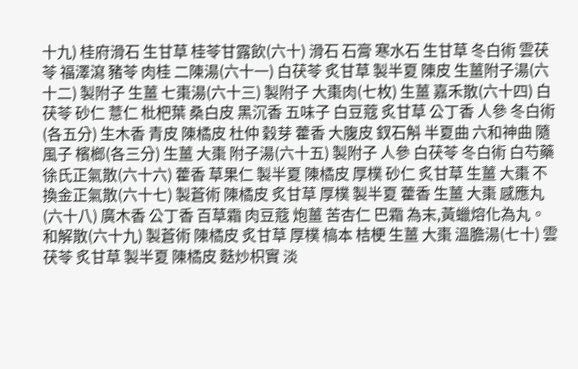十九) 桂府滑石 生甘草 桂苓甘露飲(六十) 滑石 石膏 寒水石 生甘草 冬白術 雲茯苓 福澤瀉 豬苓 肉桂 二陳湯(六十一) 白茯苓 炙甘草 製半夏 陳皮 生薑附子湯(六十二) 製附子 生薑 七棗湯(六十三) 製附子 大棗肉(七枚) 生薑 嘉禾散(六十四) 白茯苓 砂仁 薏仁 枇杷葉 桑白皮 黑沉香 五味子 白豆蔻 炙甘草 公丁香 人參 冬白術(各五分) 生木香 青皮 陳橘皮 杜仲 穀芽 藿香 大腹皮 釵石斛 半夏曲 六和神曲 隨風子 檳榔(各三分) 生薑 大棗 附子湯(六十五) 製附子 人參 白茯苓 冬白術 白芍藥 徐氏正氣散(六十六) 藿香 草果仁 製半夏 陳橘皮 厚樸 砂仁 炙甘草 生薑 大棗 不換金正氣散(六十七) 製蒼術 陳橘皮 炙甘草 厚樸 製半夏 藿香 生薑 大棗 感應丸(六十八) 廣木香 公丁香 百草霜 肉豆蔻 炮薑 苦杏仁 巴霜 為末,黃蠟熔化為丸。 和解散(六十九) 製蒼術 陳橘皮 炙甘草 厚樸 槁本 桔梗 生薑 大棗 溫膽湯(七十) 雲茯苓 炙甘草 製半夏 陳橘皮 麩炒枳實 淡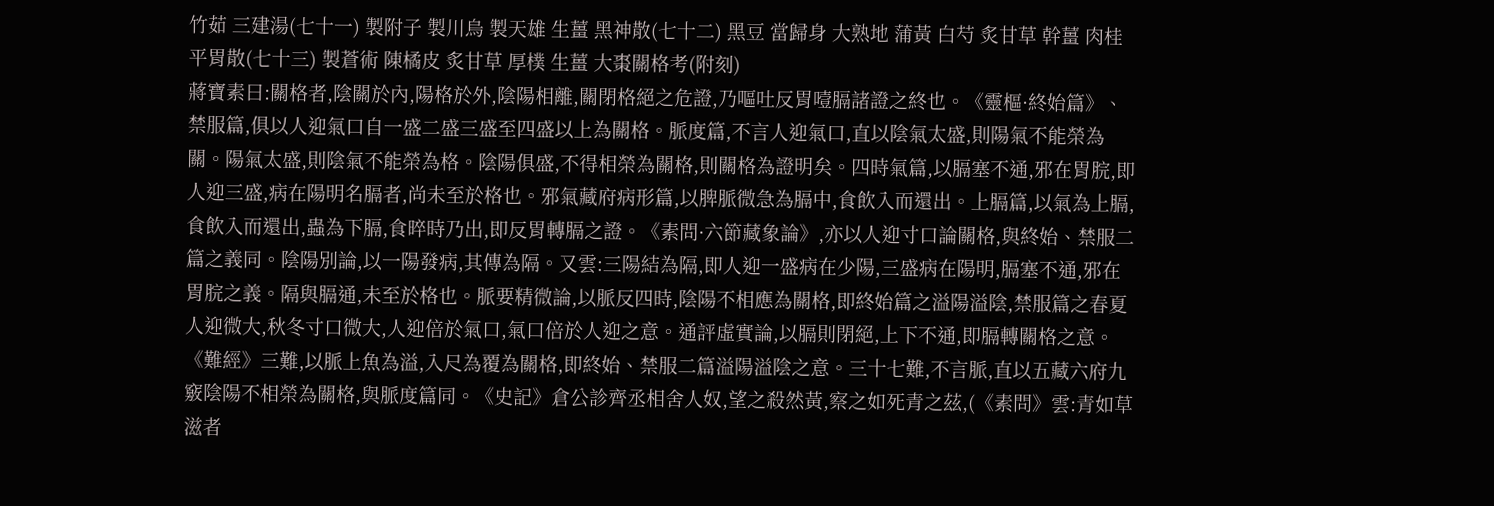竹茹 三建湯(七十一) 製附子 製川烏 製天雄 生薑 黑神散(七十二) 黑豆 當歸身 大熟地 蒲黃 白芍 炙甘草 幹薑 肉桂 平胃散(七十三) 製蒼術 陳橘皮 炙甘草 厚樸 生薑 大棗關格考(附刻)
蔣寶素曰:關格者,陰關於內,陽格於外,陰陽相離,關閉格絕之危證,乃嘔吐反胃噎膈諸證之終也。《靈樞·終始篇》、禁服篇,俱以人迎氣口自一盛二盛三盛至四盛以上為關格。脈度篇,不言人迎氣口,直以陰氣太盛,則陽氣不能榮為關。陽氣太盛,則陰氣不能榮為格。陰陽俱盛,不得相榮為關格,則關格為證明矣。四時氣篇,以膈塞不通,邪在胃脘,即人迎三盛,病在陽明名膈者,尚未至於格也。邪氣藏府病形篇,以脾脈微急為膈中,食飲入而還出。上膈篇,以氣為上膈,食飲入而還出,蟲為下膈,食晬時乃出,即反胃轉膈之證。《素問·六節藏象論》,亦以人迎寸口論關格,與終始、禁服二篇之義同。陰陽別論,以一陽發病,其傳為隔。又雲:三陽結為隔,即人迎一盛病在少陽,三盛病在陽明,膈塞不通,邪在胃脘之義。隔與膈通,未至於格也。脈要精微論,以脈反四時,陰陽不相應為關格,即終始篇之溢陽溢陰,禁服篇之春夏人迎微大,秋冬寸口微大,人迎倍於氣口,氣口倍於人迎之意。通評虛實論,以膈則閉絕,上下不通,即膈轉關格之意。《難經》三難,以脈上魚為溢,入尺為覆為關格,即終始、禁服二篇溢陽溢陰之意。三十七難,不言脈,直以五藏六府九竅陰陽不相榮為關格,與脈度篇同。《史記》倉公診齊丞相舍人奴,望之殺然黃,察之如死青之茲,(《素問》雲:青如草滋者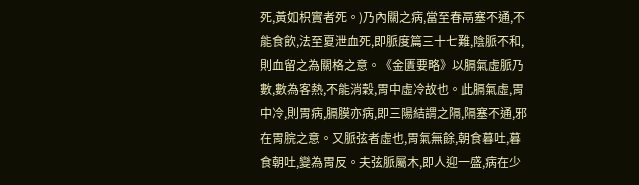死,黃如枳實者死。)乃內關之病,當至春鬲塞不通,不能食飲,法至夏泄血死,即脈度篇三十七難,陰脈不和,則血留之為關格之意。《金匱要略》以膈氣虛脈乃數,數為客熱,不能消穀,胃中虛冷故也。此膈氣虛,胃中冷,則胃病,膈膜亦病,即三陽結謂之隔,隔塞不通,邪在胃脘之意。又脈弦者虛也,胃氣無餘,朝食暮吐,暮食朝吐,變為胃反。夫弦脈屬木,即人迎一盛,病在少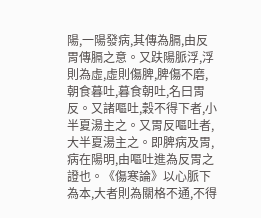陽,一陽發病,其傳為膈,由反胃傳膈之意。又趺陽脈浮,浮則為虛,虛則傷脾,脾傷不磨,朝食暮吐,暮食朝吐,名曰胃反。又諸嘔吐,穀不得下者,小半夏湯主之。又胃反嘔吐者,大半夏湯主之。即脾病及胃,病在陽明,由嘔吐進為反胃之證也。《傷寒論》以心脈下為本,大者則為關格不通,不得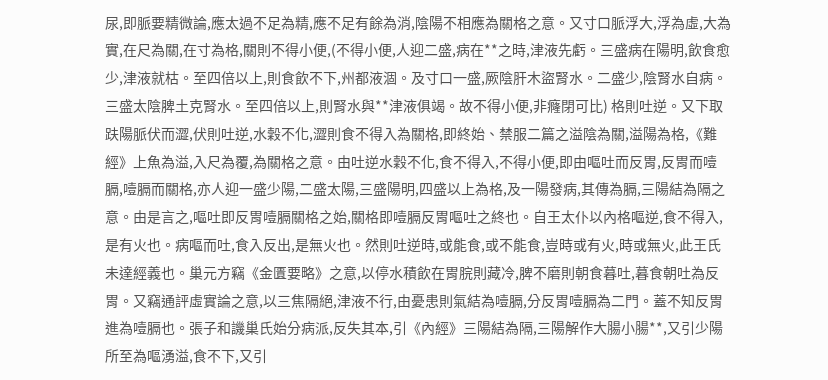尿,即脈要精微論,應太過不足為精,應不足有餘為消,陰陽不相應為關格之意。又寸口脈浮大,浮為虛,大為實,在尺為關,在寸為格,關則不得小便,(不得小便,人迎二盛,病在**之時,津液先虧。三盛病在陽明,飲食愈少,津液就枯。至四倍以上,則食飲不下,州都液涸。及寸口一盛,厥陰肝木盜腎水。二盛少,陰腎水自病。三盛太陰脾土克腎水。至四倍以上,則腎水與**津液俱竭。故不得小便,非癃閉可比) 格則吐逆。又下取趺陽脈伏而澀,伏則吐逆,水穀不化,澀則食不得入為關格,即終始、禁服二篇之溢陰為關,溢陽為格,《難經》上魚為溢,入尺為覆,為關格之意。由吐逆水穀不化,食不得入,不得小便,即由嘔吐而反胃,反胃而噎膈,噎膈而關格,亦人迎一盛少陽,二盛太陽,三盛陽明,四盛以上為格,及一陽發病,其傳為膈,三陽結為隔之意。由是言之,嘔吐即反胃噎膈關格之始,關格即噎膈反胃嘔吐之終也。自王太仆以內格嘔逆,食不得入,是有火也。病嘔而吐,食入反出,是無火也。然則吐逆時,或能食,或不能食,豈時或有火,時或無火,此王氏未達經義也。巢元方竊《金匱要略》之意,以停水積飲在胃脘則藏冷,脾不磨則朝食暮吐,暮食朝吐為反胃。又竊通評虛實論之意,以三焦隔絕,津液不行,由憂患則氣結為噎膈,分反胃噎膈為二門。蓋不知反胃進為噎膈也。張子和譏巢氏始分病派,反失其本,引《內經》三陽結為隔,三陽解作大腸小腸**,又引少陽所至為嘔湧溢,食不下,又引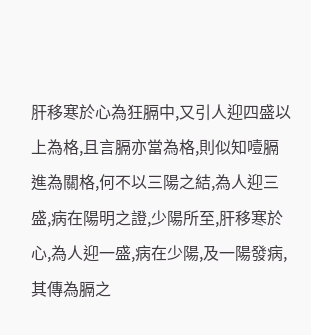肝移寒於心為狂膈中,又引人迎四盛以上為格,且言膈亦當為格,則似知噎膈進為關格,何不以三陽之結,為人迎三盛,病在陽明之證,少陽所至,肝移寒於心,為人迎一盛,病在少陽,及一陽發病,其傳為膈之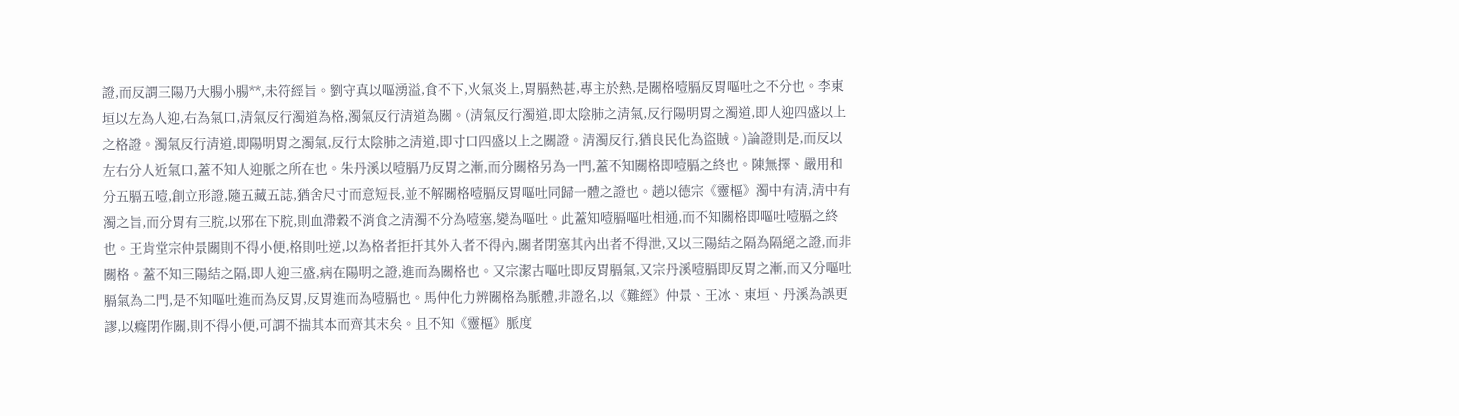證,而反謂三陽乃大腸小腸**,未符經旨。劉守真以嘔湧溢,食不下,火氣炎上,胃膈熱甚,專主於熱,是關格噎膈反胃嘔吐之不分也。李東垣以左為人迎,右為氣口,清氣反行濁道為格,濁氣反行清道為關。(清氣反行濁道,即太陰肺之清氣,反行陽明胃之濁道,即人迎四盛以上之格證。濁氣反行清道,即陽明胃之濁氣,反行太陰肺之清道,即寸口四盛以上之關證。清濁反行,猶良民化為盜賊。)論證則是,而反以左右分人近氣口,蓋不知人迎脈之所在也。朱丹溪以噎膈乃反胃之漸,而分關格另為一門,蓋不知關格即噎膈之終也。陳無擇、嚴用和分五膈五噎,創立形證,隨五藏五誌,猶舍尺寸而意短長,並不解關格噎膈反胃嘔吐同歸一體之證也。趙以德宗《靈樞》濁中有清,清中有濁之旨,而分胃有三脘,以邪在下脘,則血滯穀不消食之清濁不分為噎塞,變為嘔吐。此蓋知噎膈嘔吐相通,而不知關格即嘔吐噎膈之終也。王肯堂宗仲景關則不得小便,格則吐逆,以為格者拒扞其外入者不得內,關者閉塞其內出者不得泄,又以三陽結之隔為隔絕之證,而非關格。蓋不知三陽結之隔,即人迎三盛,病在陽明之證,進而為關格也。又宗潔古嘔吐即反胃膈氣,又宗丹溪噎膈即反胃之漸,而又分嘔吐膈氣為二門,是不知嘔吐進而為反胃,反胃進而為噎膈也。馬仲化力辨關格為脈體,非證名,以《難經》仲景、王冰、東垣、丹溪為誤更謬,以癃閉作關,則不得小便,可謂不揣其本而齊其末矣。且不知《靈樞》脈度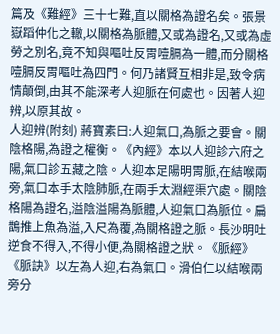篇及《難經》三十七難,直以關格為證名矣。張景嶽蹈仲化之轍,以關格為脈體,又或為證名,又或為虛勞之別名,竟不知與嘔吐反胃噎膈為一體,而分關格噎膈反胃嘔吐為四門。何乃諸賢互相非是,致令病情顛倒,由其不能深考人迎脈在何處也。因著人迎辨,以原其故。
人迎辨(附刻) 蔣寶素曰:人迎氣口,為脈之要會。關陰格陽,為證之權衡。《內經》本以人迎診六府之陽,氣口診五藏之陰。人迎本足陽明胃脈,在結喉兩旁,氣口本手太陰肺脈,在兩手太淵經渠穴處。關陰格陽為證名,溢陰溢陽為脈體,人迎氣口為脈位。扁鵲推上魚為溢,入尺為覆,為關格證之脈。長沙明吐逆食不得入,不得小便,為關格證之狀。《脈經》《脈訣》以左為人迎,右為氣口。滑伯仁以結喉兩旁分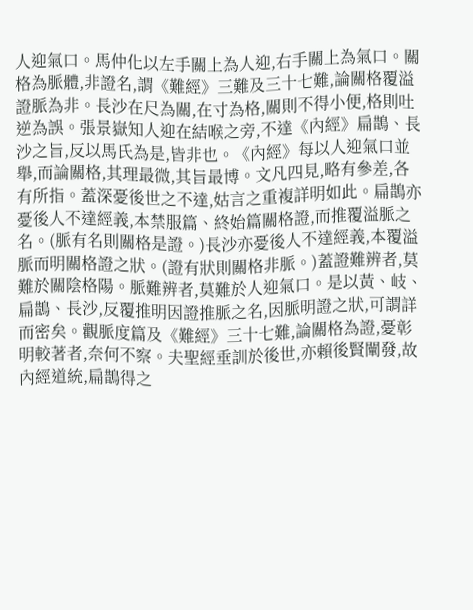人迎氣口。馬仲化以左手關上為人迎,右手關上為氣口。關格為脈體,非證名,謂《難經》三難及三十七難,論關格覆溢證脈為非。長沙在尺為關,在寸為格,關則不得小便,格則吐逆為誤。張景嶽知人迎在結喉之旁,不達《內經》扁鵲、長沙之旨,反以馬氏為是,皆非也。《內經》每以人迎氣口並舉,而論關格,其理最微,其旨最博。文凡四見,略有參差,各有所指。蓋深憂後世之不達,姑言之重複詳明如此。扁鵲亦憂後人不達經義,本禁服篇、終始篇關格證,而推覆溢脈之名。(脈有名則關格是證。)長沙亦憂後人不達經義,本覆溢脈而明關格證之狀。(證有狀則關格非脈。)蓋證難辨者,莫難於關陰格陽。脈難辨者,莫難於人迎氣口。是以黃、岐、扁鵲、長沙,反覆推明因證推脈之名,因脈明證之狀,可謂詳而密矣。觀脈度篇及《難經》三十七難,論關格為證,憂彰明較著者,奈何不察。夫聖經垂訓於後世,亦賴後賢闡發,故內經道統,扁鵲得之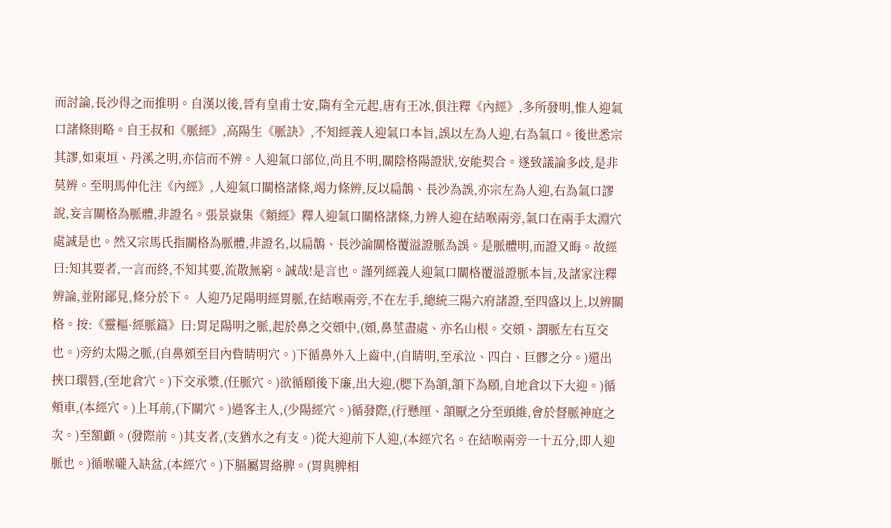而討論,長沙得之而推明。自漢以後,晉有皇甫士安,隋有全元起,唐有王冰,俱注釋《內經》,多所發明,惟人迎氣口諸條則略。自王叔和《脈經》,高陽生《脈訣》,不知經義人迎氣口本旨,誤以左為人迎,右為氣口。後世悉宗其謬,如東垣、丹溪之明,亦信而不辨。人迎氣口部位,尚且不明,關陰格陽證狀,安能契合。遂致議論多歧,是非莫辨。至明馬仲化注《內經》,人迎氣口關格諸條,竭力條辨,反以扁鵲、長沙為誤,亦宗左為人迎,右為氣口謬說,妄言關格為脈體,非證名。張景嶽集《類經》釋人迎氣口關格諸條,力辨人迎在結喉兩旁,氣口在兩手太淵穴處誠是也。然又宗馬氏指關格為脈體,非證名,以扁鵲、長沙論關格覆溢證脈為誤。是脈體明,而證又晦。故經曰:知其要者,一言而終,不知其要,流散無窮。誠哉!是言也。謹列經義人迎氣口關格覆溢證脈本旨,及諸家注釋辨論,並附鄙見,條分於下。 人迎乃足陽明經胃脈,在結喉兩旁,不在左手,總統三陽六府諸證,至四盛以上,以辨關格。按:《靈樞·經脈篇》曰:胃足陽明之脈,起於鼻之交頞中,(頞,鼻莖盡處、亦名山根。交頞、謂脈左右互交也。)旁約太陽之脈,(自鼻頞至目內眥睛明穴。)下循鼻外入上齒中,(自睛明,至承泣、四白、巨髎之分。)還出挾口環唇,(至地倉穴。)下交承漿,(任脈穴。)欲循頤後下廉,出大迎,(腮下為頷,頷下為頤,自地倉以下大迎。)循頰車,(本經穴。)上耳前,(下關穴。)過客主人,(少陽經穴。)循發際,(行懸厘、頷厭之分至頭維,會於督脈神庭之次。)至額顱。(發際前。)其支者,(支猶水之有支。)從大迎前下人迎,(本經穴名。在結喉兩旁一十五分,即人迎脈也。)循喉嚨入缺盆,(本經穴。)下膈屬胃絡脾。(胃與脾相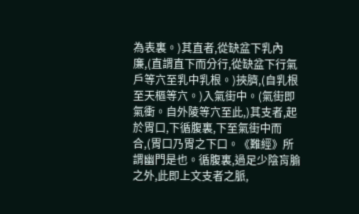為表裏。)其直者,從缺盆下乳內廉,(直謂直下而分行,從缺盆下行氣戶等穴至乳中乳根。)挾臍,(自乳根至天樞等穴。)入氣街中。(氣街即氣衝。自外陵等穴至此,)其支者,起於胃口,下循腹裏,下至氣街中而合,(胃口乃胃之下口。《難經》所謂幽門是也。循腹裏,過足少陰肓腧之外,此即上文支者之脈,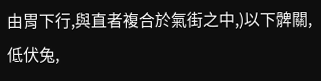由胃下行,與直者複合於氣街之中,)以下髀關,低伏兔,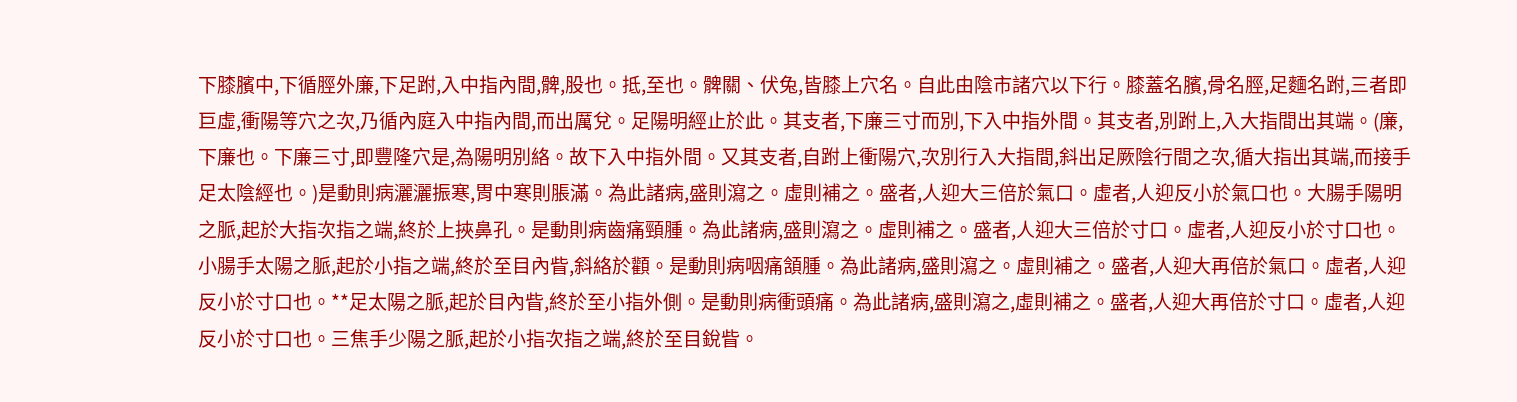下膝臏中,下循脛外廉,下足跗,入中指內間,髀,股也。抵,至也。髀關、伏兔,皆膝上穴名。自此由陰市諸穴以下行。膝蓋名臏,骨名脛,足麵名跗,三者即巨虛,衝陽等穴之次,乃循內庭入中指內間,而出厲兌。足陽明經止於此。其支者,下廉三寸而別,下入中指外間。其支者,別跗上,入大指間出其端。(廉,下廉也。下廉三寸,即豐隆穴是,為陽明別絡。故下入中指外間。又其支者,自跗上衝陽穴,次別行入大指間,斜出足厥陰行間之次,循大指出其端,而接手足太陰經也。)是動則病灑灑振寒,胃中寒則脹滿。為此諸病,盛則瀉之。虛則補之。盛者,人迎大三倍於氣口。虛者,人迎反小於氣口也。大腸手陽明之脈,起於大指次指之端,終於上挾鼻孔。是動則病齒痛頸腫。為此諸病,盛則瀉之。虛則補之。盛者,人迎大三倍於寸口。虛者,人迎反小於寸口也。小腸手太陽之脈,起於小指之端,終於至目內眥,斜絡於顴。是動則病咽痛頷腫。為此諸病,盛則瀉之。虛則補之。盛者,人迎大再倍於氣口。虛者,人迎反小於寸口也。**足太陽之脈,起於目內眥,終於至小指外側。是動則病衝頭痛。為此諸病,盛則瀉之,虛則補之。盛者,人迎大再倍於寸口。虛者,人迎反小於寸口也。三焦手少陽之脈,起於小指次指之端,終於至目銳眥。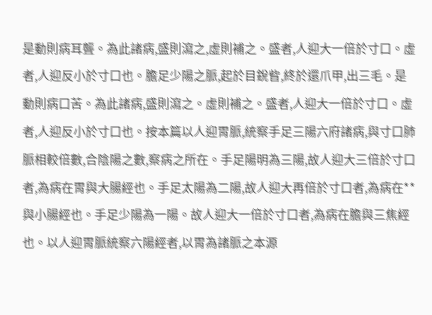是動則病耳聾。為此諸病,盛則瀉之,虛則補之。盛者,人迎大一倍於寸口。虛者,人迎反小於寸口也。膽足少陽之脈,起於目銳眥,終於還爪甲,出三毛。是動則病口苦。為此諸病,盛則瀉之。虛則補之。盛者,人迎大一倍於寸口。虛者,人迎反小於寸口也。按本篇以人迎胃脈,統察手足三陽六府諸病,與寸口肺脈相較倍數,合陰陽之數,察病之所在。手足陽明為三陽,故人迎大三倍於寸口者,為病在胃與大腸經也。手足太陽為二陽,故人迎大再倍於寸口者,為病在**與小腸經也。手足少陽為一陽。故人迎大一倍於寸口者,為病在膽與三焦經也。以人迎胃脈統察六陽經者,以胃為諸脈之本源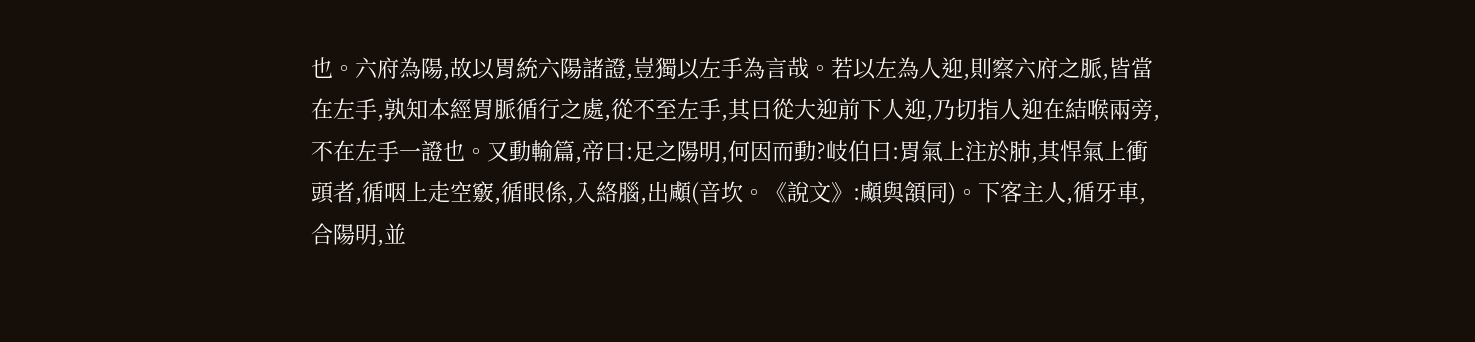也。六府為陽,故以胃統六陽諸證,豈獨以左手為言哉。若以左為人迎,則察六府之脈,皆當在左手,孰知本經胃脈循行之處,從不至左手,其曰從大迎前下人迎,乃切指人迎在結喉兩旁,不在左手一證也。又動輸篇,帝曰:足之陽明,何因而動?岐伯曰:胃氣上注於肺,其悍氣上衝頭者,循咽上走空竅,循眼係,入絡腦,出顑(音坎。《說文》:顑與頷同)。下客主人,循牙車,合陽明,並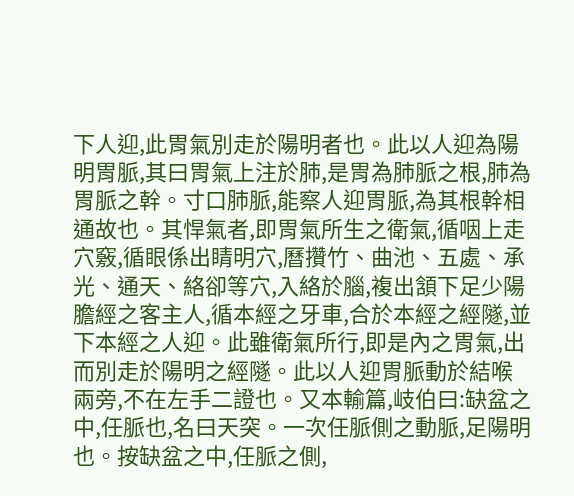下人迎,此胃氣別走於陽明者也。此以人迎為陽明胃脈,其曰胃氣上注於肺,是胃為肺脈之根,肺為胃脈之幹。寸口肺脈,能察人迎胃脈,為其根幹相通故也。其悍氣者,即胃氣所生之衛氣,循咽上走穴竅,循眼係出睛明穴,曆攢竹、曲池、五處、承光、通天、絡卻等穴,入絡於腦,複出頷下足少陽膽經之客主人,循本經之牙車,合於本經之經隧,並下本經之人迎。此雖衛氣所行,即是內之胃氣,出而別走於陽明之經隧。此以人迎胃脈動於結喉兩旁,不在左手二證也。又本輸篇,岐伯曰:缺盆之中,任脈也,名曰天突。一次任脈側之動脈,足陽明也。按缺盆之中,任脈之側,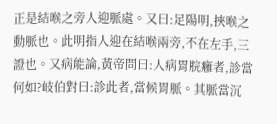正是結喉之旁人迎脈處。又曰:足陽明,挾喉之動脈也。此明指人迎在結喉兩旁,不在左手,三證也。又病能論,黃帝問曰:人病胃脘癰者,診當何如?岐伯對曰:診此者,當候胃脈。其脈當沉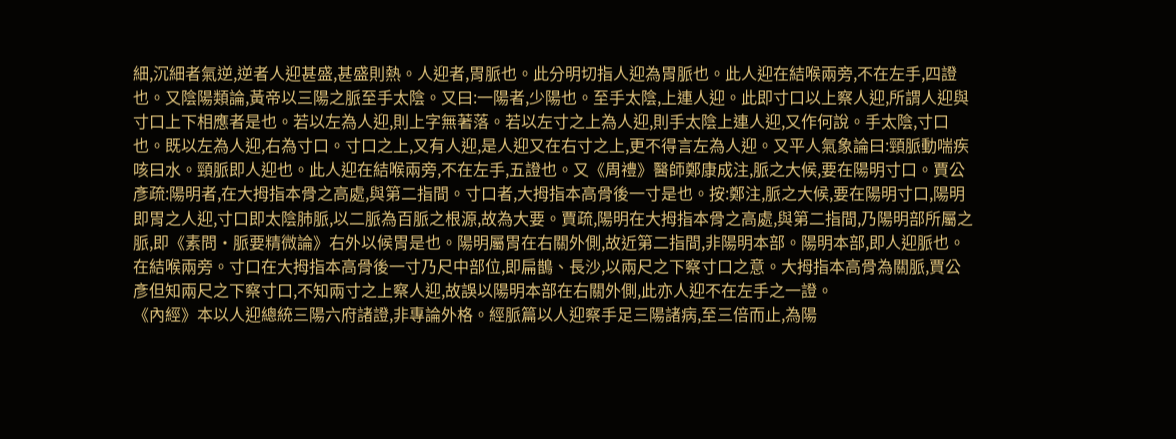細,沉細者氣逆,逆者人迎甚盛,甚盛則熱。人迎者,胃脈也。此分明切指人迎為胃脈也。此人迎在結喉兩旁,不在左手,四證也。又陰陽類論,黃帝以三陽之脈至手太陰。又曰:一陽者,少陽也。至手太陰,上連人迎。此即寸口以上察人迎,所謂人迎與寸口上下相應者是也。若以左為人迎,則上字無著落。若以左寸之上為人迎,則手太陰上連人迎,又作何說。手太陰,寸口也。既以左為人迎,右為寸口。寸口之上,又有人迎,是人迎又在右寸之上,更不得言左為人迎。又平人氣象論曰:頸脈動喘疾咳曰水。頸脈即人迎也。此人迎在結喉兩旁,不在左手,五證也。又《周禮》醫師鄭康成注,脈之大候,要在陽明寸口。賈公彥疏:陽明者,在大拇指本骨之高處,與第二指間。寸口者,大拇指本高骨後一寸是也。按:鄭注,脈之大候,要在陽明寸口,陽明即胃之人迎,寸口即太陰肺脈,以二脈為百脈之根源,故為大要。賈疏,陽明在大拇指本骨之高處,與第二指間,乃陽明部所屬之脈,即《素問·脈要精微論》右外以候胃是也。陽明屬胃在右關外側,故近第二指間,非陽明本部。陽明本部,即人迎脈也。在結喉兩旁。寸口在大拇指本高骨後一寸乃尺中部位,即扁鵲、長沙,以兩尺之下察寸口之意。大拇指本高骨為關脈,賈公彥但知兩尺之下察寸口,不知兩寸之上察人迎,故誤以陽明本部在右關外側,此亦人迎不在左手之一證。
《內經》本以人迎總統三陽六府諸證,非專論外格。經脈篇以人迎察手足三陽諸病,至三倍而止,為陽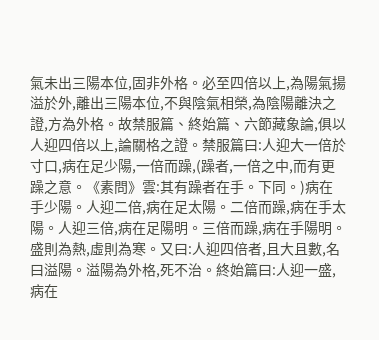氣未出三陽本位,固非外格。必至四倍以上,為陽氣揚溢於外,離出三陽本位,不與陰氣相榮,為陰陽離決之證,方為外格。故禁服篇、終始篇、六節藏象論,俱以人迎四倍以上,論關格之證。禁服篇曰:人迎大一倍於寸口,病在足少陽,一倍而躁,(躁者,一倍之中,而有更躁之意。《素問》雲:其有躁者在手。下同。)病在手少陽。人迎二倍,病在足太陽。二倍而躁,病在手太陽。人迎三倍,病在足陽明。三倍而躁,病在手陽明。盛則為熱,虛則為寒。又曰:人迎四倍者,且大且數,名曰溢陽。溢陽為外格,死不治。終始篇曰:人迎一盛,病在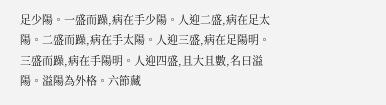足少陽。一盛而躁,病在手少陽。人迎二盛,病在足太陽。二盛而躁,病在手太陽。人迎三盛,病在足陽明。三盛而躁,病在手陽明。人迎四盛,且大且數,名曰溢陽。溢陽為外格。六節藏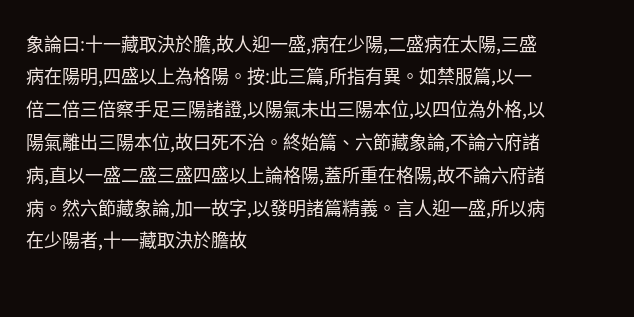象論曰:十一藏取決於膽,故人迎一盛,病在少陽,二盛病在太陽,三盛病在陽明,四盛以上為格陽。按:此三篇,所指有異。如禁服篇,以一倍二倍三倍察手足三陽諸證,以陽氣未出三陽本位,以四位為外格,以陽氣離出三陽本位,故曰死不治。終始篇、六節藏象論,不論六府諸病,直以一盛二盛三盛四盛以上論格陽,蓋所重在格陽,故不論六府諸病。然六節藏象論,加一故字,以發明諸篇精義。言人迎一盛,所以病在少陽者,十一藏取決於膽故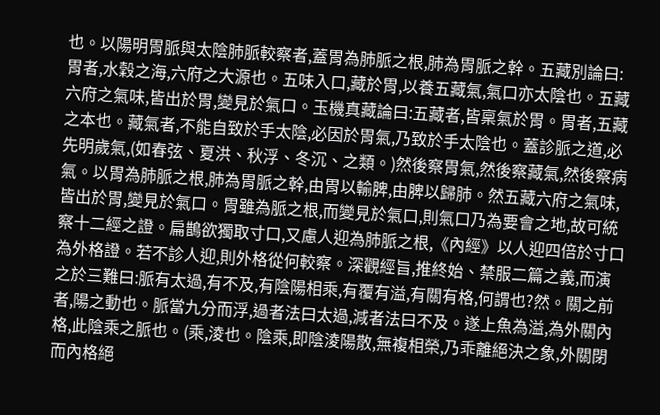也。以陽明胃脈與太陰肺脈較察者,蓋胃為肺脈之根,肺為胃脈之幹。五藏別論曰:胃者,水穀之海,六府之大源也。五味入口,藏於胃,以養五藏氣,氣口亦太陰也。五藏六府之氣味,皆出於胃,變見於氣口。玉機真藏論曰:五藏者,皆稟氣於胃。胃者,五藏之本也。藏氣者,不能自致於手太陰,必因於胃氣,乃致於手太陰也。蓋診脈之道,必先明歲氣,(如春弦、夏洪、秋浮、冬沉、之類。)然後察胃氣,然後察藏氣,然後察病氣。以胃為肺脈之根,肺為胃脈之幹,由胃以輸脾,由脾以歸肺。然五藏六府之氣味,皆出於胃,變見於氣口。胃雖為脈之根,而變見於氣口,則氣口乃為要會之地,故可統察十二經之證。扁鵲欲獨取寸口,又慮人迎為肺脈之根,《內經》以人迎四倍於寸口為外格證。若不診人迎,則外格從何較察。深觀經旨,推終始、禁服二篇之義,而演之於三難曰:脈有太過,有不及,有陰陽相乘,有覆有溢,有關有格,何謂也?然。關之前者,陽之動也。脈當九分而浮,過者法曰太過,減者法曰不及。遂上魚為溢,為外關內格,此陰乘之脈也。(乘,淩也。陰乘,即陰淩陽散,無複相榮,乃乖離絕決之象,外關閉而內格絕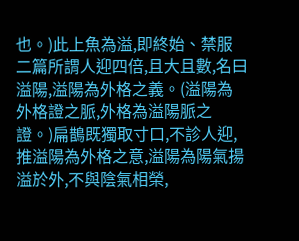也。)此上魚為溢,即終始、禁服二篇所謂人迎四倍,且大且數,名曰溢陽,溢陽為外格之義。(溢陽為外格證之脈,外格為溢陽脈之證。)扁鵲既獨取寸口,不診人迎,推溢陽為外格之意,溢陽為陽氣揚溢於外,不與陰氣相榮,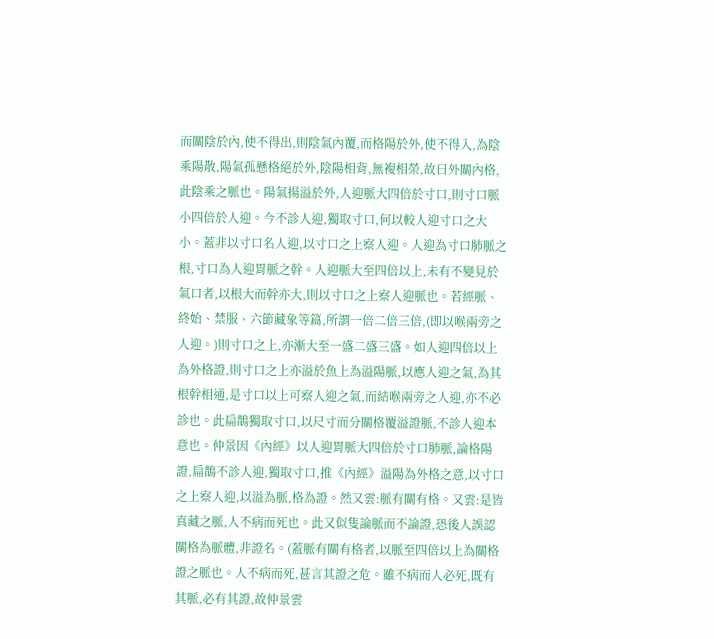而關陰於內,使不得出,則陰氣內覆,而格陽於外,使不得入,為陰乘陽散,陽氣孤懸格絕於外,陰陽相背,無複相榮,故曰外關內格,此陰乘之脈也。陽氣揚溢於外,人迎脈大四倍於寸口,則寸口脈小四倍於人迎。今不診人迎,獨取寸口,何以較人迎寸口之大小。蓋非以寸口名人迎,以寸口之上察人迎。人迎為寸口肺脈之根,寸口為人迎胃脈之幹。人迎脈大至四倍以上,未有不變見於氣口者,以根大而幹亦大,則以寸口之上察人迎脈也。若經脈、終始、禁服、六節藏象等篇,所謂一倍二倍三倍,(即以喉兩旁之人迎。)則寸口之上,亦漸大至一盛二盛三盛。如人迎四倍以上為外格證,則寸口之上亦溢於魚上為溢陽脈,以應人迎之氣,為其根幹相通,是寸口以上可察人迎之氣,而結喉兩旁之人迎,亦不必診也。此扁鵲獨取寸口,以尺寸而分關格覆溢證脈,不診人迎本意也。仲景因《內經》以人迎胃脈大四倍於寸口肺脈,論格陽證,扁鵲不診人迎,獨取寸口,推《內經》溢陽為外格之意,以寸口之上察人迎,以溢為脈,格為證。然又雲:脈有關有格。又雲:是皆真藏之脈,人不病而死也。此又似隻論脈而不論證,恐後人誤認關格為脈體,非證名。(蓋脈有關有格者,以脈至四倍以上為關格證之脈也。人不病而死,甚言其證之危。雖不病而人必死,既有其脈,必有其證,故仲景雲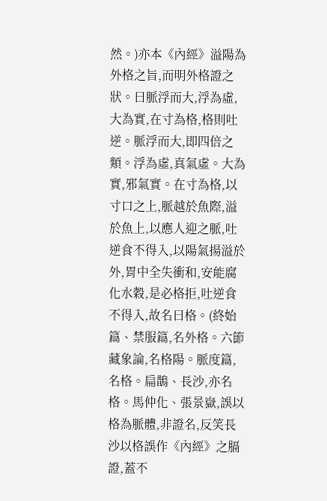然。)亦本《內經》溢陽為外格之旨,而明外格證之狀。曰脈浮而大,浮為虛,大為實,在寸為格,格則吐逆。脈浮而大,即四倍之類。浮為虛,真氣虛。大為實,邪氣實。在寸為格,以寸口之上,脈越於魚際,溢於魚上,以應人迎之脈,吐逆食不得入,以陽氣揚溢於外,胃中全失衝和,安能腐化水穀,是必格拒,吐逆食不得入,故名曰格。(終始篇、禁服篇,名外格。六節藏象論,名格陽。脈度篇,名格。扁鵲、長沙,亦名格。馬仲化、張景嶽,誤以格為脈體,非證名,反笑長沙以格誤作《內經》之膈證,蓋不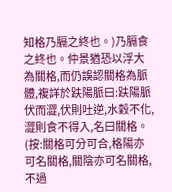知格乃膈之終也。)乃膈食之終也。仲景猶恐以浮大為關格,而仍誤認關格為脈體,複詳於趺陽脈曰:趺陽脈伏而澀,伏則吐逆,水穀不化,澀則食不得入,名曰關格。(按:關格可分可合,格陽亦可名關格,關陰亦可名關格,不過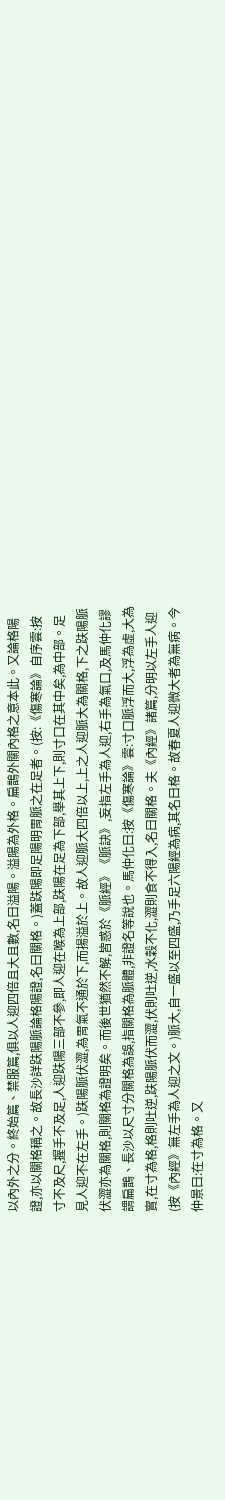以內外之分。終始篇、禁服篇,俱以人迎四倍且大且數,名曰溢陽。溢陽為外格。扁鵲外關內格之意本此。又論格陽證,亦以關格稱之。故長沙詳趺陽脈論格陽證,名曰關格。)蓋趺陽即足陽明胃脈之在足者。(按:《傷寒論》自序雲:按寸不及尺,握手不及足,人迎趺陽三部不參,即人迎在喉為上部,趺陽在足為下部,舉其上下,則寸口在其中矣,為中部。足見人迎不在左手。)趺陽脈伏澀,為胃氣不通於下,而揚溢於上。故人迎脈大四倍以上,上之人迎脈大為關格,下之趺陽脈伏澀亦為關格,則關格為證明矣。而後世猶然不解,皆惑於《脈經》《脈訣》,妄指左手為人迎,右手為氣口,及馬仲化謬謂扁鵲、長沙以尺寸分關格為誤,指關格為脈體,非證名等說也。馬仲化曰:按《傷寒論》雲:寸口脈浮而大,浮為虛,大為實,在寸為格,格則吐逆,趺陽脈伏而澀,伏則吐逆,水穀不化,澀則食不得入,名曰關格。夫《內經》諸篇,分明以左手人迎(按《內經》無左手為人迎之文。)脈大,自一盛以至四盛,乃手足六陽經為病,其名曰格。故春夏人迎微大者為無病。今仲景曰:在寸為格。又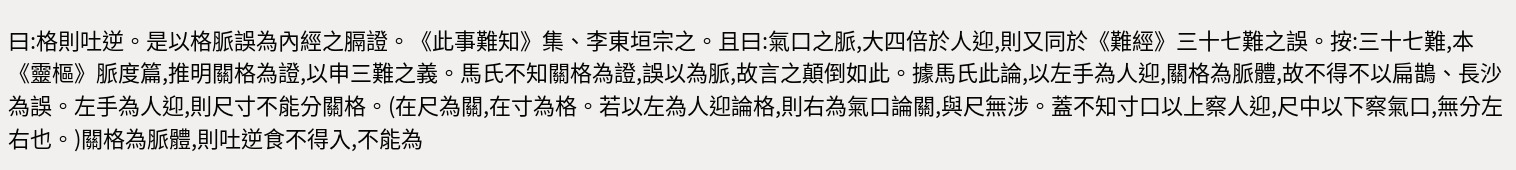曰:格則吐逆。是以格脈誤為內經之膈證。《此事難知》集、李東垣宗之。且曰:氣口之脈,大四倍於人迎,則又同於《難經》三十七難之誤。按:三十七難,本《靈樞》脈度篇,推明關格為證,以申三難之義。馬氏不知關格為證,誤以為脈,故言之顛倒如此。據馬氏此論,以左手為人迎,關格為脈體,故不得不以扁鵲、長沙為誤。左手為人迎,則尺寸不能分關格。(在尺為關,在寸為格。若以左為人迎論格,則右為氣口論關,與尺無涉。蓋不知寸口以上察人迎,尺中以下察氣口,無分左右也。)關格為脈體,則吐逆食不得入,不能為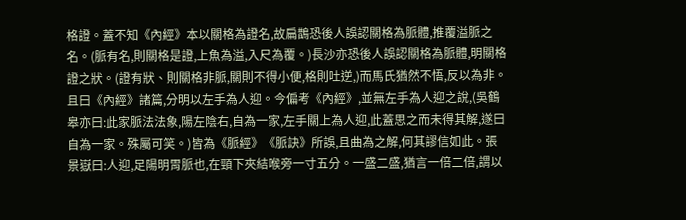格證。蓋不知《內經》本以關格為證名,故扁鵲恐後人誤認關格為脈體,推覆溢脈之名。(脈有名,則關格是證,上魚為溢,入尺為覆。)長沙亦恐後人誤認關格為脈體,明關格證之狀。(證有狀、則關格非脈,關則不得小便,格則吐逆,)而馬氏猶然不悟,反以為非。且曰《內經》諸篇,分明以左手為人迎。今偏考《內經》,並無左手為人迎之說,(吳鶴皋亦曰:此家脈法法象,陽左陰右,自為一家,左手關上為人迎,此蓋思之而未得其解,遂曰自為一家。殊屬可笑。)皆為《脈經》《脈訣》所誤,且曲為之解,何其謬信如此。張景嶽曰:人迎,足陽明胃脈也,在頸下夾結喉旁一寸五分。一盛二盛,猶言一倍二倍,謂以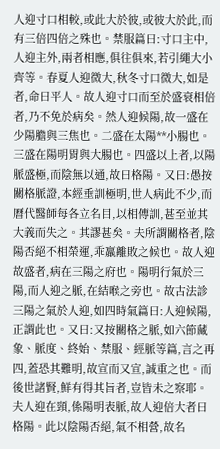人迎寸口相較,或此大於彼,或彼大於此,而有三倍四倍之殊也。禁服篇曰:寸口主中,人迎主外,兩者相應,俱往俱來,若引繩大小齊等。春夏人迎微大,秋冬寸口微大,如是者,命曰平人。故人迎寸口而至於盛衰相倍者,乃不免於病矣。然人迎候陽,故一盛在少陽膽與三焦也。二盛在太陽**小腸也。三盛在陽明胃與大腸也。四盛以上者,以陽脈盛極,而陰無以通,故曰格陽。又曰:愚按關格脈證,本經垂訓極明,世人病此不少,而曆代醫師每各立名目,以相傳訓,甚至並其大義而失之。其謬甚矣。夫所謂關格者,陰陽否絕不相榮運,乖羸離敗之候也。故人迎故盛者,病在三陽之府也。陽明行氣於三陽,而人迎之脈,在結喉之旁也。故古法診三陽之氣於人迎,如四時氣篇曰:人迎候陽,正謂此也。又曰:又按關格之脈,如六節藏象、脈度、終始、禁服、經脈等篇,言之再四,蓋恐其難明,故宣而又宣,誠重之也。而後世諸賢,鮮有得其旨者,豈皆未之察耶。夫人迎在頸,係陽明表脈,故人迎倍大者曰格陽。此以陰陽否絕,氣不相營,故名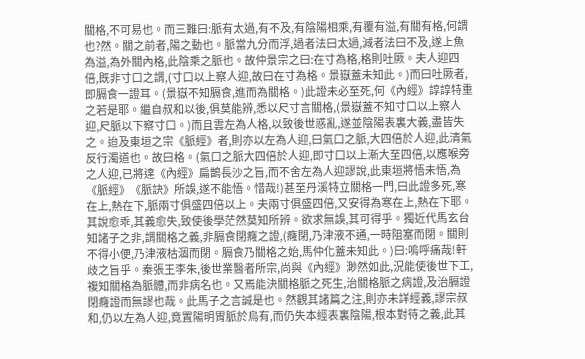關格,不可易也。而三難曰:脈有太過,有不及,有陰陽相乘,有覆有溢,有關有格,何謂也?然。關之前者,陽之動也。脈當九分而浮,過者法曰太過,減者法曰不及,遂上魚為溢,為外關內格,此陰乘之脈也。故仲景宗之曰:在寸為格,格則吐厥。夫人迎四倍,既非寸口之謂,(寸口以上察人迎,故曰在寸為格。景嶽蓋未知此。)而曰吐厥者,即膈食一證耳。(景嶽不知膈食,進而為關格。)此證未必至死,何《內經》諄諄特重之若是耶。繼自叔和以後,俱莫能辨,悉以尺寸言關格,(景嶽蓋不知寸口以上察人迎,尺脈以下察寸口。)而且雲左為人格,以致後世惑亂,遂並陰陽表裏大義,盡皆失之。迨及東垣之宗《脈經》者,則亦以左為人迎,曰氣口之脈,大四倍於人迎,此清氣反行濁道也。故曰格。(氣口之脈大四倍於人迎,即寸口以上漸大至四倍,以應喉旁之人迎,已將達《內經》扁鵲長沙之旨,而不舍左為人迎謬說,此東垣將悟未悟,為《脈經》《脈訣》所誤,遂不能悟。惜哉!)甚至丹溪特立關格一門,曰此證多死,寒在上,熱在下,脈兩寸俱盛四倍以上。夫兩寸俱盛四倍,又安得為寒在上,熱在下耶。其說愈乖,其義愈失,致使後學茫然莫知所辨。欲求無誤,其可得乎。獨近代馬玄台知諸子之非,謂關格之義,非膈食閉癃之證,(癃閉,乃津液不通,一時阻塞而閉。關則不得小便,乃津液枯涸而閉。膈食乃關格之始,馬仲化蓋未知此。)曰:嗚呼痛哉!軒歧之旨乎。秦張王李朱,後世業醫者所宗,尚與《內經》渺然如此,況能使後世下工,複知關格為脈體,而非病名也。又焉能決關格脈之死生,治關格脈之病證,及治膈證閉癃證而無謬也哉。此馬子之言誠是也。然觀其諸篇之注,則亦未詳經義,謬宗叔和,仍以左為人迎,竟置陽明胃脈於烏有,而仍失本經表裏陰陽,根本對待之義,此其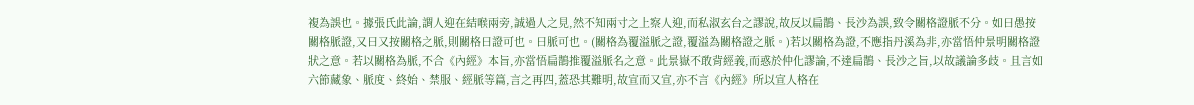複為誤也。據張氏此論,謂人迎在結喉兩旁,誠過人之見,然不知兩寸之上察人迎,而私淑玄台之謬說,故反以扁鵲、長沙為誤,致令關格證脈不分。如曰愚按關格脈證,又曰又按關格之脈,則關格曰證可也。曰脈可也。(關格為覆溢脈之證,覆溢為關格證之脈。)若以關格為證,不應指丹溪為非,亦當悟仲景明關格證狀之意。若以關格為脈,不合《內經》本旨,亦當悟扁鵲推覆溢脈名之意。此景嶽不敢背經義,而惑於仲化謬論,不達扁鵲、長沙之旨,以故議論多歧。且言如六節藏象、脈度、終始、禁服、經脈等篇,言之再四,蓋恐其難明,故宣而又宣,亦不言《內經》所以宣人格在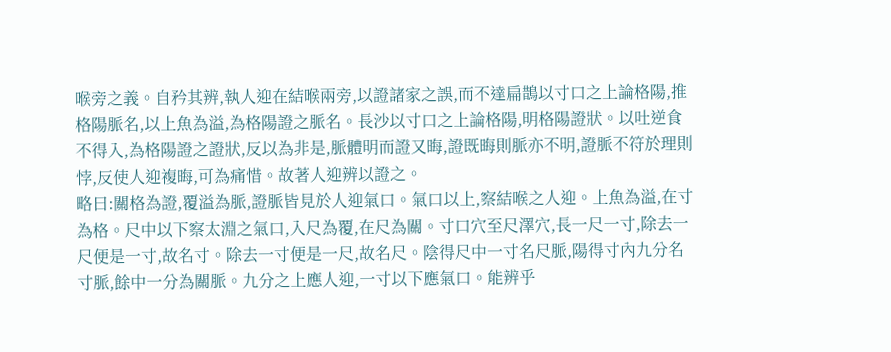喉旁之義。自矜其辨,執人迎在結喉兩旁,以證諸家之誤,而不達扁鵲以寸口之上論格陽,推格陽脈名,以上魚為溢,為格陽證之脈名。長沙以寸口之上論格陽,明格陽證狀。以吐逆食不得入,為格陽證之證狀,反以為非是,脈體明而證又晦,證既晦則脈亦不明,證脈不符於理則悖,反使人迎複晦,可為痛惜。故著人迎辨以證之。
略曰:關格為證,覆溢為脈,證脈皆見於人迎氣口。氣口以上,察結喉之人迎。上魚為溢,在寸為格。尺中以下察太淵之氣口,入尺為覆,在尺為關。寸口穴至尺澤穴,長一尺一寸,除去一尺便是一寸,故名寸。除去一寸便是一尺,故名尺。陰得尺中一寸名尺脈,陽得寸內九分名寸脈,餘中一分為關脈。九分之上應人迎,一寸以下應氣口。能辨乎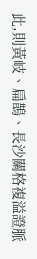此,則黃岐、扁鵲、長沙關格複溢證脈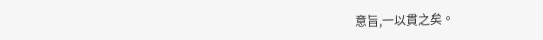意旨,一以貫之矣。